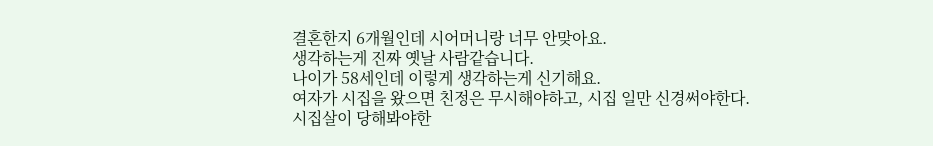결혼한지 6개월인데 시어머니랑 너무 안맞아요.
생각하는게 진짜 옛날 사람같습니다.
나이가 58세인데 이렇게 생각하는게 신기해요.
여자가 시집을 왔으면 친정은 무시해야하고, 시집 일만 신경써야한다.
시집살이 당해봐야한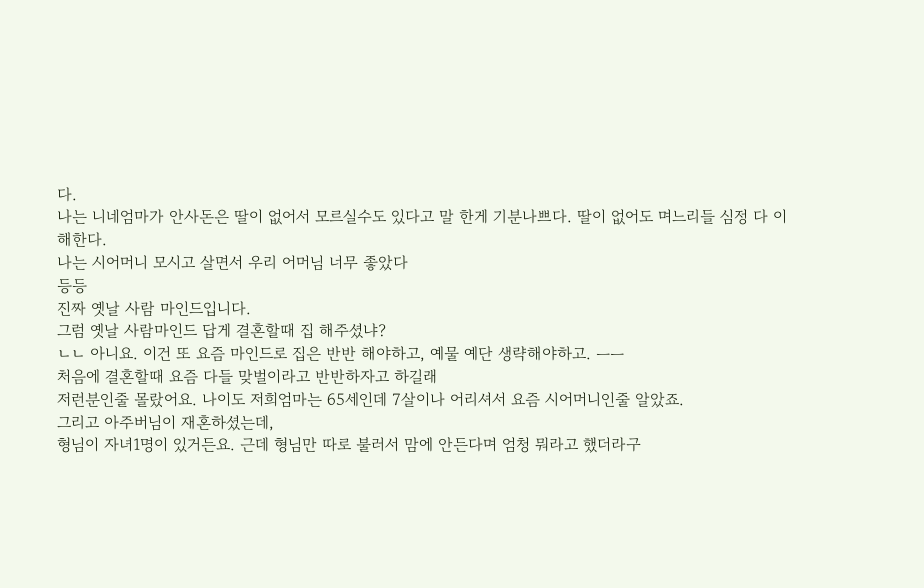다.
나는 니네엄마가 안사돈은 딸이 없어서 모르실수도 있다고 말 한게 기분나쁘다. 딸이 없어도 며느리들 심정 다 이해한다.
나는 시어머니 모시고 살면서 우리 어머님 너무 좋았다
등등
진짜 옛날 사람 마인드입니다.
그럼 옛날 사람마인드 답게 결혼할때 집 해주셨냐?
ㄴㄴ 아니요. 이건 또 요즘 마인드로 집은 반반 해야하고, 예물 예단 생략해야하고. ㅡㅡ
처음에 결혼할때 요즘 다들 맞벌이라고 반반하자고 하길래
저런분인줄 몰랐어요. 나이도 저희엄마는 65세인데 7살이나 어리셔서 요즘 시어머니인줄 알았죠.
그리고 아주버님이 재혼하셨는데,
형님이 자녀1명이 있거든요. 근데 형님만 따로 불러서 맘에 안든다며 엄청 뭐라고 했더라구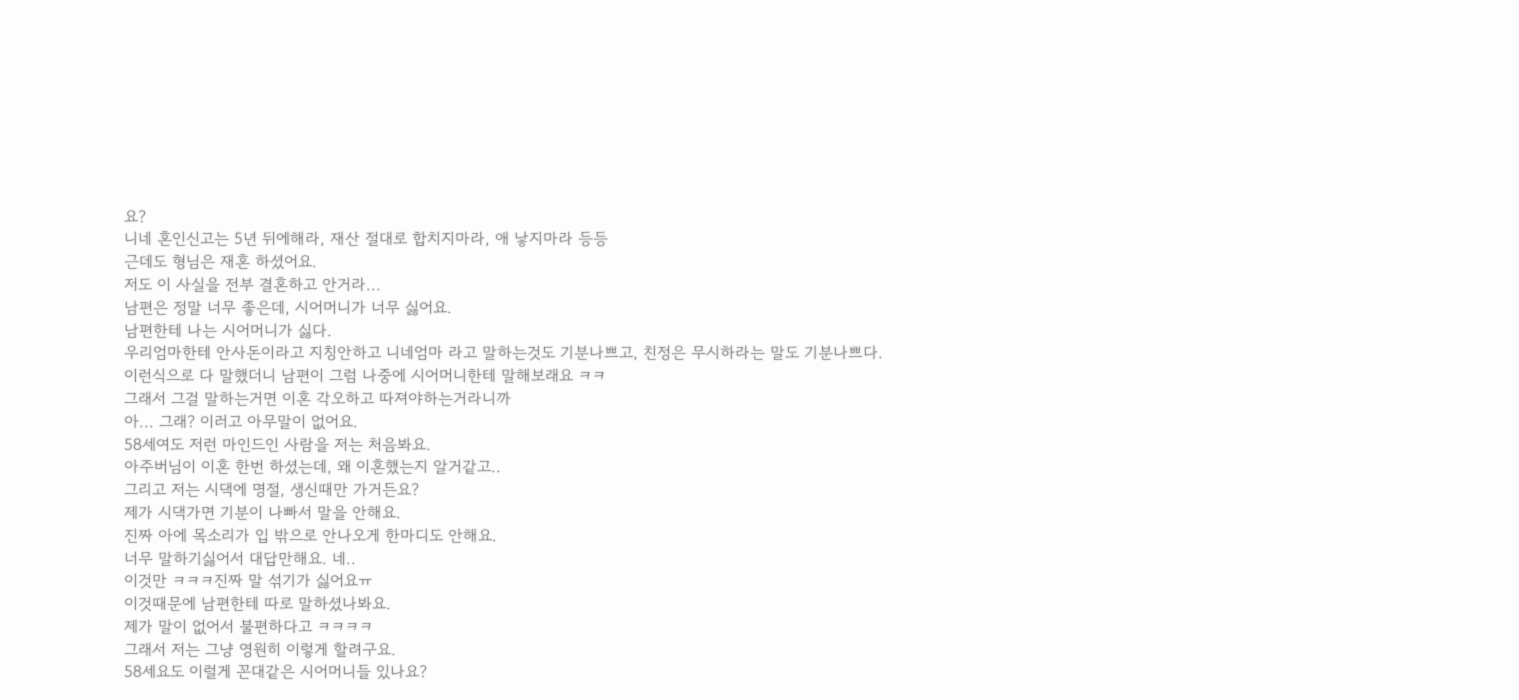요?
니네 혼인신고는 5년 뒤에해라, 재산 절대로 합치지마라, 애 낳지마라 등등
근데도 형님은 재혼 하셨어요.
저도 이 사실을 전부 결혼하고 안거라...
남편은 정말 너무 좋은데, 시어머니가 너무 싫어요.
남편한테 나는 시어머니가 싫다.
우리엄마한테 안사돈이라고 지칭안하고 니네엄마 라고 말하는것도 기분나쁘고, 친정은 무시하라는 말도 기분나쁘다.
이런식으로 다 말했더니 남편이 그럼 나중에 시어머니한테 말해보래요 ㅋㅋ
그래서 그걸 말하는거면 이혼 각오하고 따져야하는거라니까
아... 그래? 이러고 아무말이 없어요.
58세여도 저런 마인드인 사람을 저는 처음봐요.
아주버님이 이혼 한번 하셨는데, 왜 이혼했는지 알거같고..
그리고 저는 시댁에 명절, 생신때만 가거든요?
제가 시댁가면 기분이 나빠서 말을 안해요.
진짜 아에 목소리가 입 밖으로 안나오게 한마디도 안해요.
너무 말하기싫어서 대답만해요. 네..
이것만 ㅋㅋㅋ진짜 말 섞기가 싫어요ㅠ
이것때문에 남편한테 따로 말하셨나봐요.
제가 말이 없어서 불편하다고 ㅋㅋㅋㅋ
그래서 저는 그냥 영원히 이렇게 할려구요.
58세요도 이럴게 꼰대같은 시어머니들 있나요?